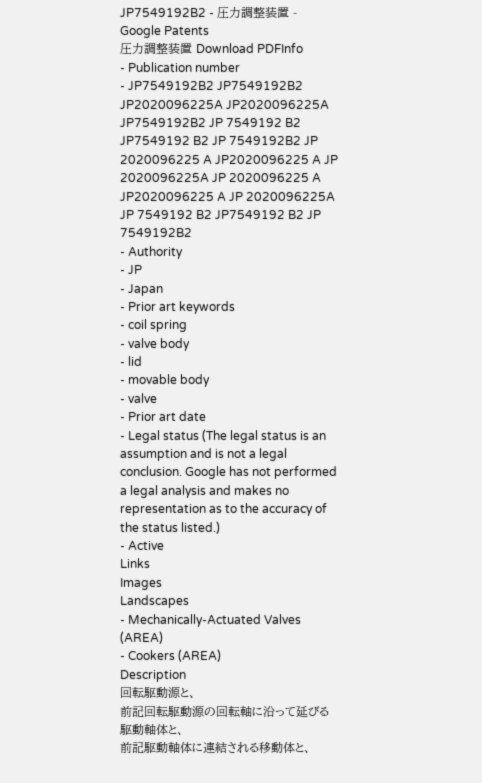JP7549192B2 - 圧力調整装置 - Google Patents
圧力調整装置 Download PDFInfo
- Publication number
- JP7549192B2 JP7549192B2 JP2020096225A JP2020096225A JP7549192B2 JP 7549192 B2 JP7549192 B2 JP 7549192B2 JP 2020096225 A JP2020096225 A JP 2020096225A JP 2020096225 A JP2020096225 A JP 2020096225A JP 7549192 B2 JP7549192 B2 JP 7549192B2
- Authority
- JP
- Japan
- Prior art keywords
- coil spring
- valve body
- lid
- movable body
- valve
- Prior art date
- Legal status (The legal status is an assumption and is not a legal conclusion. Google has not performed a legal analysis and makes no representation as to the accuracy of the status listed.)
- Active
Links
Images
Landscapes
- Mechanically-Actuated Valves (AREA)
- Cookers (AREA)
Description
回転駆動源と、
前記回転駆動源の回転軸に沿って延びる駆動軸体と、
前記駆動軸体に連結される移動体と、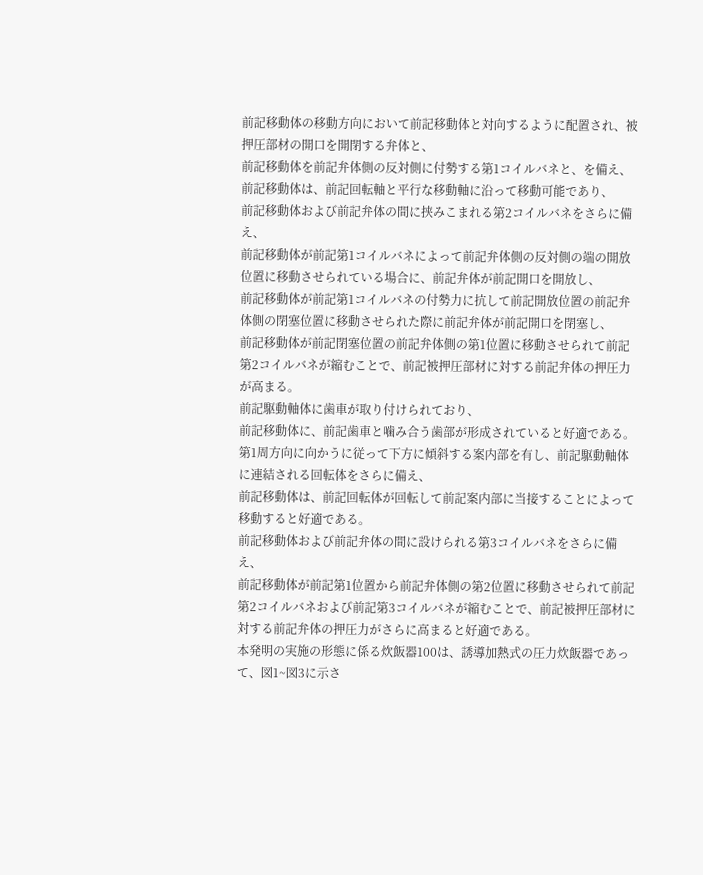前記移動体の移動方向において前記移動体と対向するように配置され、被押圧部材の開口を開閉する弁体と、
前記移動体を前記弁体側の反対側に付勢する第1コイルバネと、を備え、
前記移動体は、前記回転軸と平行な移動軸に沿って移動可能であり、
前記移動体および前記弁体の間に挟みこまれる第2コイルバネをさらに備え、
前記移動体が前記第1コイルバネによって前記弁体側の反対側の端の開放位置に移動させられている場合に、前記弁体が前記開口を開放し、
前記移動体が前記第1コイルバネの付勢力に抗して前記開放位置の前記弁体側の閉塞位置に移動させられた際に前記弁体が前記開口を閉塞し、
前記移動体が前記閉塞位置の前記弁体側の第1位置に移動させられて前記第2コイルバネが縮むことで、前記被押圧部材に対する前記弁体の押圧力が高まる。
前記駆動軸体に歯車が取り付けられており、
前記移動体に、前記歯車と噛み合う歯部が形成されていると好適である。
第1周方向に向かうに従って下方に傾斜する案内部を有し、前記駆動軸体に連結される回転体をさらに備え、
前記移動体は、前記回転体が回転して前記案内部に当接することによって移動すると好適である。
前記移動体および前記弁体の間に設けられる第3コイルバネをさらに備え、
前記移動体が前記第1位置から前記弁体側の第2位置に移動させられて前記第2コイルバネおよび前記第3コイルバネが縮むことで、前記被押圧部材に対する前記弁体の押圧力がさらに高まると好適である。
本発明の実施の形態に係る炊飯器100は、誘導加熱式の圧力炊飯器であって、図1~図3に示さ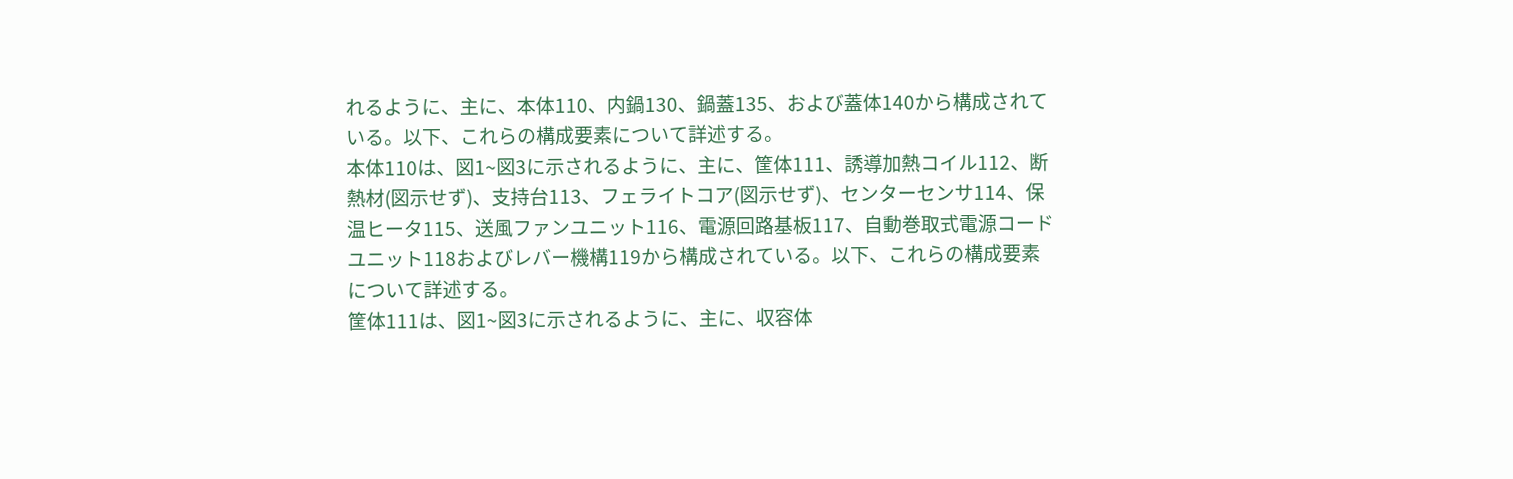れるように、主に、本体110、内鍋130、鍋蓋135、および蓋体140から構成されている。以下、これらの構成要素について詳述する。
本体110は、図1~図3に示されるように、主に、筐体111、誘導加熱コイル112、断熱材(図示せず)、支持台113、フェライトコア(図示せず)、センターセンサ114、保温ヒータ115、送風ファンユニット116、電源回路基板117、自動巻取式電源コードユニット118およびレバー機構119から構成されている。以下、これらの構成要素について詳述する。
筐体111は、図1~図3に示されるように、主に、収容体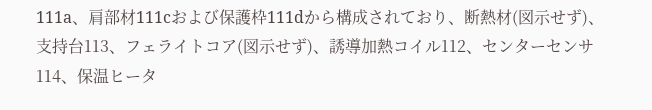111a、肩部材111cおよび保護枠111dから構成されており、断熱材(図示せず)、支持台113、フェライトコア(図示せず)、誘導加熱コイル112、センターセンサ114、保温ヒータ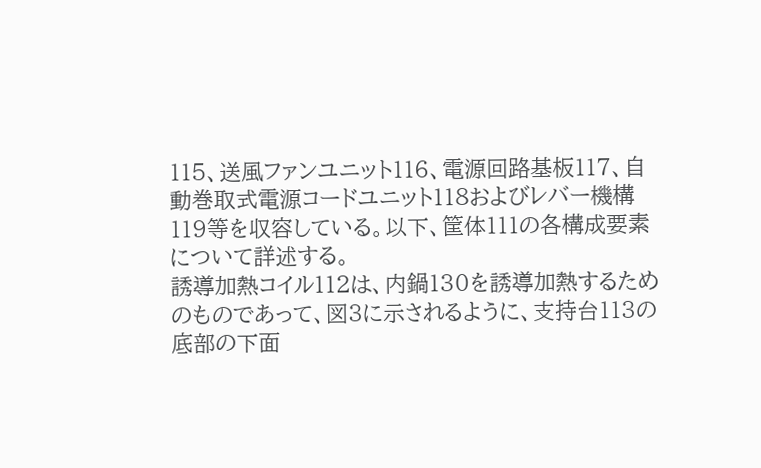115、送風ファンユニット116、電源回路基板117、自動巻取式電源コードユニット118およびレバー機構119等を収容している。以下、筐体111の各構成要素について詳述する。
誘導加熱コイル112は、内鍋130を誘導加熱するためのものであって、図3に示されるように、支持台113の底部の下面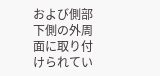および側部下側の外周面に取り付けられてい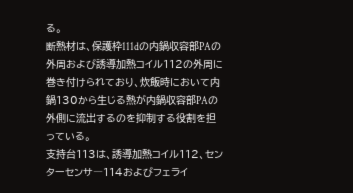る。
断熱材は、保護枠111dの内鍋収容部PAの外周および誘導加熱コイル112の外周に巻き付けられており、炊飯時において内鍋130から生じる熱が内鍋収容部PAの外側に流出するのを抑制する役割を担っている。
支持台113は、誘導加熱コイル112、センターセンサ―114およびフェライ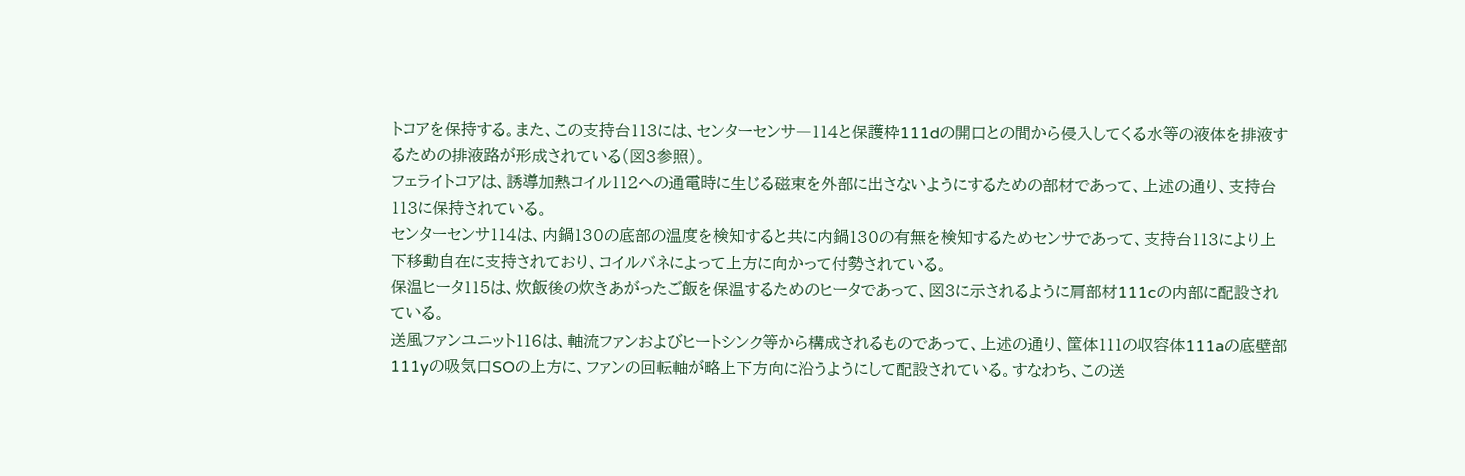トコアを保持する。また、この支持台113には、センターセンサ―114と保護枠111dの開口との間から侵入してくる水等の液体を排液するための排液路が形成されている(図3参照)。
フェライトコアは、誘導加熱コイル112への通電時に生じる磁束を外部に出さないようにするための部材であって、上述の通り、支持台113に保持されている。
センターセンサ114は、内鍋130の底部の温度を検知すると共に内鍋130の有無を検知するためセンサであって、支持台113により上下移動自在に支持されており、コイルバネによって上方に向かって付勢されている。
保温ヒータ115は、炊飯後の炊きあがったご飯を保温するためのヒータであって、図3に示されるように肩部材111cの内部に配設されている。
送風ファンユニット116は、軸流ファンおよびヒートシンク等から構成されるものであって、上述の通り、筐体111の収容体111aの底壁部111yの吸気口SOの上方に、ファンの回転軸が略上下方向に沿うようにして配設されている。すなわち、この送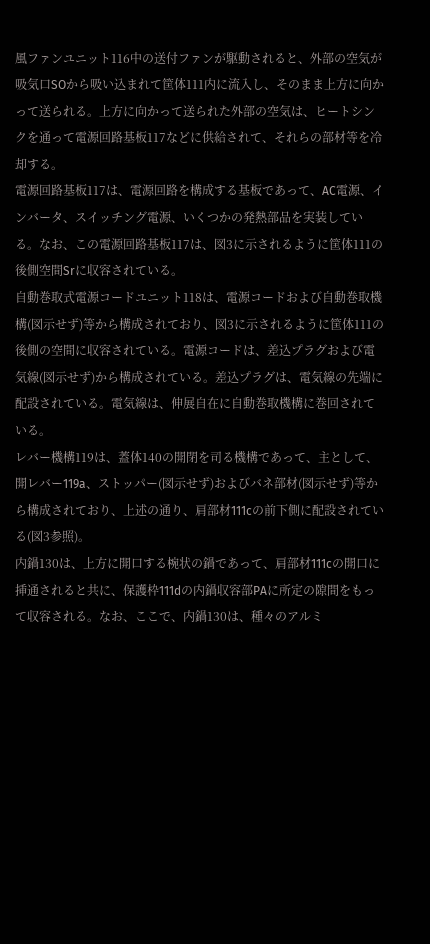風ファンユニット116中の送付ファンが駆動されると、外部の空気が吸気口SOから吸い込まれて筐体111内に流入し、そのまま上方に向かって送られる。上方に向かって送られた外部の空気は、ヒートシンクを通って電源回路基板117などに供給されて、それらの部材等を冷却する。
電源回路基板117は、電源回路を構成する基板であって、AC電源、インバータ、スイッチング電源、いくつかの発熱部品を実装している。なお、この電源回路基板117は、図3に示されるように筐体111の後側空間Srに収容されている。
自動巻取式電源コードユニット118は、電源コードおよび自動巻取機構(図示せず)等から構成されており、図3に示されるように筐体111の後側の空間に収容されている。電源コードは、差込プラグおよび電気線(図示せず)から構成されている。差込プラグは、電気線の先端に配設されている。電気線は、伸展自在に自動巻取機構に巻回されている。
レバー機構119は、蓋体140の開閉を司る機構であって、主として、開レバー119a、ストッパー(図示せず)およびバネ部材(図示せず)等から構成されており、上述の通り、肩部材111cの前下側に配設されている(図3参照)。
内鍋130は、上方に開口する椀状の鍋であって、肩部材111cの開口に挿通されると共に、保護枠111dの内鍋収容部PAに所定の隙間をもって収容される。なお、ここで、内鍋130は、種々のアルミ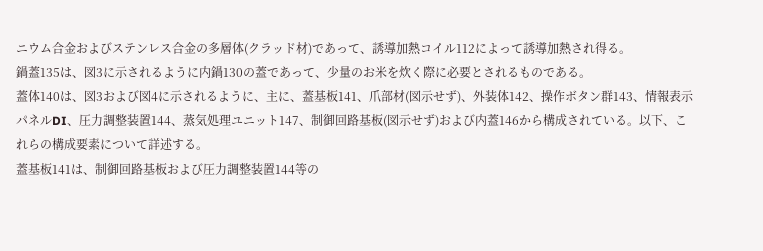ニウム合金およびステンレス合金の多層体(クラッド材)であって、誘導加熱コイル112によって誘導加熱され得る。
鍋蓋135は、図3に示されるように内鍋130の蓋であって、少量のお米を炊く際に必要とされるものである。
蓋体140は、図3および図4に示されるように、主に、蓋基板141、爪部材(図示せず)、外装体142、操作ボタン群143、情報表示パネルDI、圧力調整装置144、蒸気処理ユニット147、制御回路基板(図示せず)および内蓋146から構成されている。以下、これらの構成要素について詳述する。
蓋基板141は、制御回路基板および圧力調整装置144等の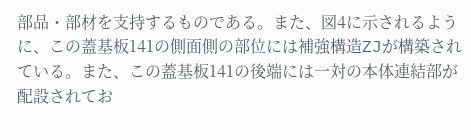部品・部材を支持するものである。また、図4に示されるように、この蓋基板141の側面側の部位には補強構造ZJが構築されている。また、この蓋基板141の後端には一対の本体連結部が配設されてお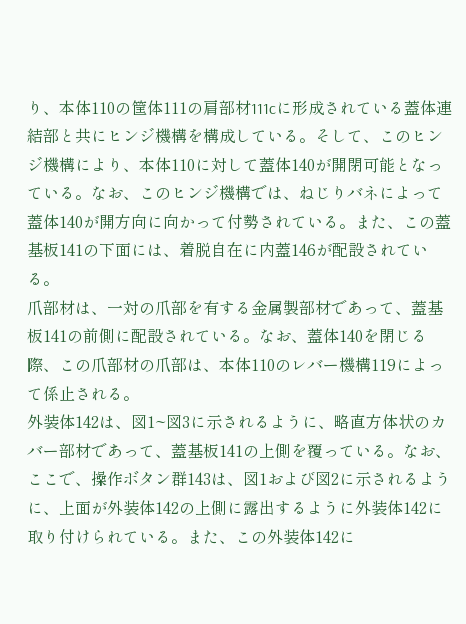り、本体110の筐体111の肩部材111cに形成されている蓋体連結部と共にヒンジ機構を構成している。そして、このヒンジ機構により、本体110に対して蓋体140が開閉可能となっている。なお、このヒンジ機構では、ねじりバネによって蓋体140が開方向に向かって付勢されている。また、この蓋基板141の下面には、着脱自在に内蓋146が配設されている。
爪部材は、一対の爪部を有する金属製部材であって、蓋基板141の前側に配設されている。なお、蓋体140を閉じる際、この爪部材の爪部は、本体110のレバー機構119によって係止される。
外装体142は、図1~図3に示されるように、略直方体状のカバー部材であって、蓋基板141の上側を覆っている。なお、ここで、操作ボタン群143は、図1および図2に示されるように、上面が外装体142の上側に露出するように外装体142に取り付けられている。また、この外装体142に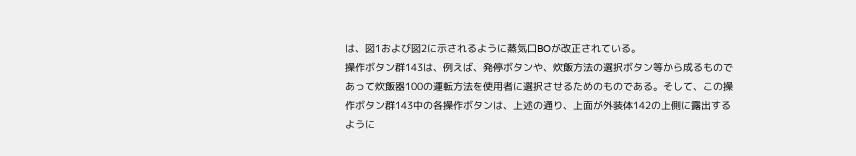は、図1および図2に示されるように蒸気口BOが改正されている。
操作ボタン群143は、例えば、発停ボタンや、炊飯方法の選択ボタン等から成るものであって炊飯器100の運転方法を使用者に選択させるためのものである。そして、この操作ボタン群143中の各操作ボタンは、上述の通り、上面が外装体142の上側に露出するように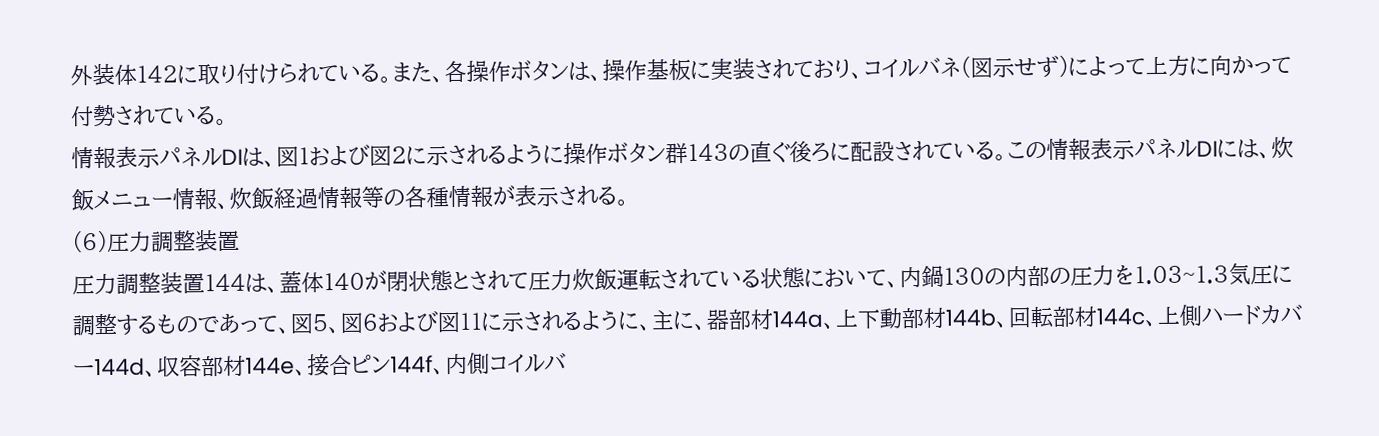外装体142に取り付けられている。また、各操作ボタンは、操作基板に実装されており、コイルバネ(図示せず)によって上方に向かって付勢されている。
情報表示パネルDIは、図1および図2に示されるように操作ボタン群143の直ぐ後ろに配設されている。この情報表示パネルDIには、炊飯メニュー情報、炊飯経過情報等の各種情報が表示される。
(6)圧力調整装置
圧力調整装置144は、蓋体140が閉状態とされて圧力炊飯運転されている状態において、内鍋130の内部の圧力を1.03~1.3気圧に調整するものであって、図5、図6および図11に示されるように、主に、器部材144a、上下動部材144b、回転部材144c、上側ハードカバー144d、収容部材144e、接合ピン144f、内側コイルバ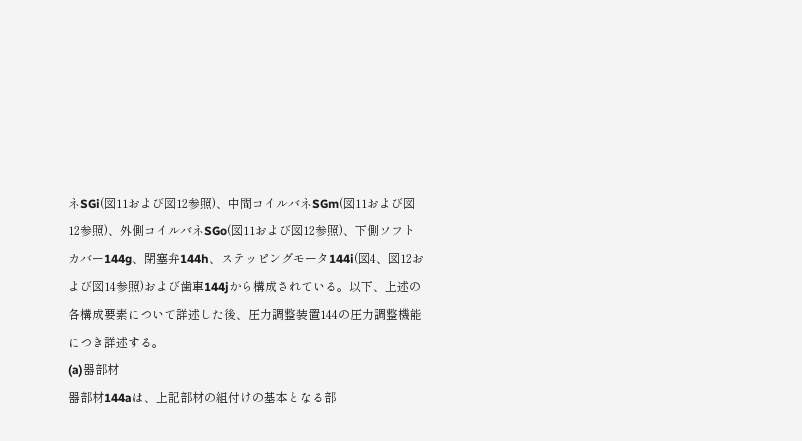ネSGi(図11および図12参照)、中間コイルバネSGm(図11および図12参照)、外側コイルバネSGo(図11および図12参照)、下側ソフトカバー144g、閉塞弁144h、ステッピングモータ144i(図4、図12および図14参照)および歯車144jから構成されている。以下、上述の各構成要素について詳述した後、圧力調整装置144の圧力調整機能につき詳述する。
(a)器部材
器部材144aは、上記部材の組付けの基本となる部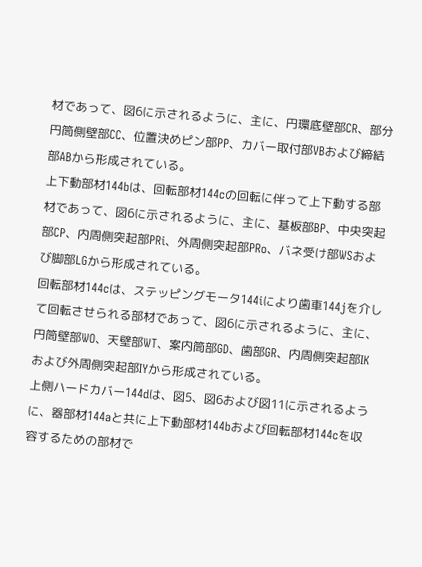材であって、図6に示されるように、主に、円環底壁部CR、部分円筒側壁部CC、位置決めピン部PP、カバー取付部VBおよび締結部ABから形成されている。
上下動部材144bは、回転部材144cの回転に伴って上下動する部材であって、図6に示されるように、主に、基板部BP、中央突起部CP、内周側突起部PRi、外周側突起部PRo、バネ受け部WSおよび脚部LGから形成されている。
回転部材144cは、ステッピングモータ144iにより歯車144jを介して回転させられる部材であって、図6に示されるように、主に、円筒壁部WO、天壁部WT、案内筒部GD、歯部GR、内周側突起部IKおよび外周側突起部IYから形成されている。
上側ハードカバー144dは、図5、図6および図11に示されるように、器部材144aと共に上下動部材144bおよび回転部材144cを収容するための部材で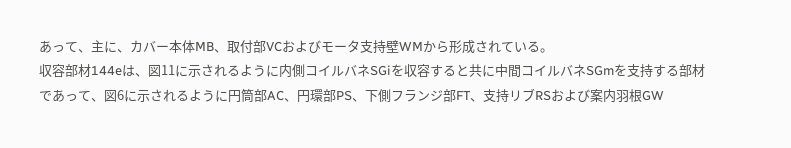あって、主に、カバー本体MB、取付部VCおよびモータ支持壁WMから形成されている。
収容部材144eは、図11に示されるように内側コイルバネSGiを収容すると共に中間コイルバネSGmを支持する部材であって、図6に示されるように円筒部AC、円環部PS、下側フランジ部FT、支持リブRSおよび案内羽根GW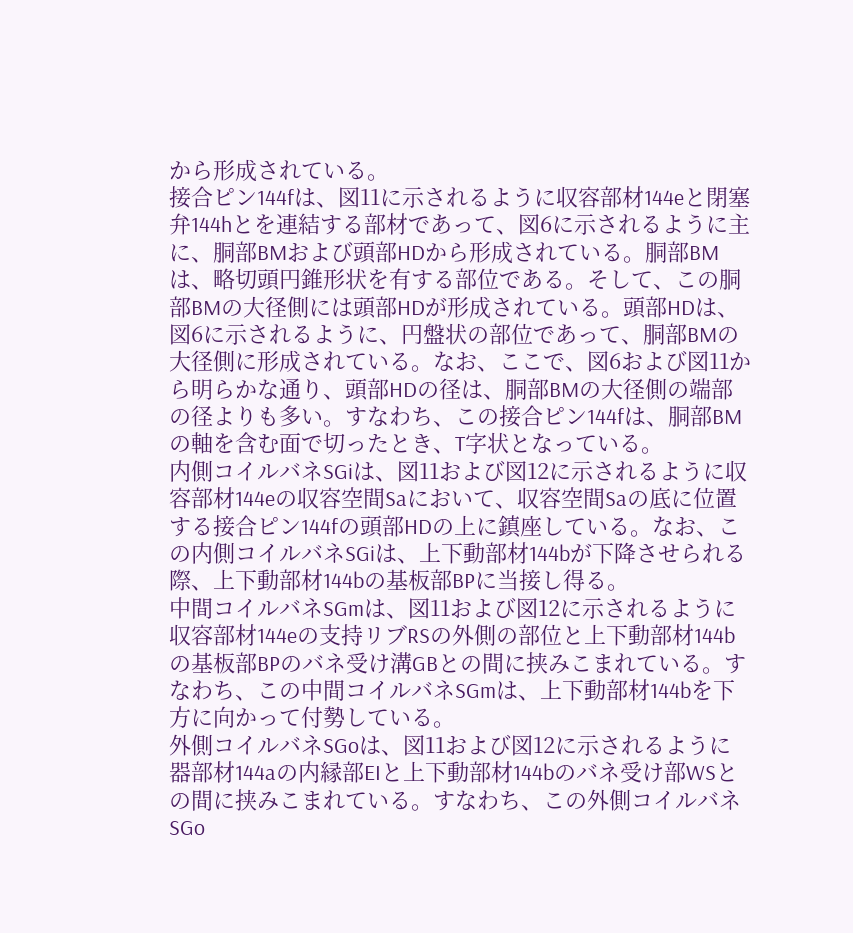から形成されている。
接合ピン144fは、図11に示されるように収容部材144eと閉塞弁144hとを連結する部材であって、図6に示されるように主に、胴部BMおよび頭部HDから形成されている。胴部BMは、略切頭円錐形状を有する部位である。そして、この胴部BMの大径側には頭部HDが形成されている。頭部HDは、図6に示されるように、円盤状の部位であって、胴部BMの大径側に形成されている。なお、ここで、図6および図11から明らかな通り、頭部HDの径は、胴部BMの大径側の端部の径よりも多い。すなわち、この接合ピン144fは、胴部BMの軸を含む面で切ったとき、T字状となっている。
内側コイルバネSGiは、図11および図12に示されるように収容部材144eの収容空間Saにおいて、収容空間Saの底に位置する接合ピン144fの頭部HDの上に鎮座している。なお、この内側コイルバネSGiは、上下動部材144bが下降させられる際、上下動部材144bの基板部BPに当接し得る。
中間コイルバネSGmは、図11および図12に示されるように収容部材144eの支持リブRSの外側の部位と上下動部材144bの基板部BPのバネ受け溝GBとの間に挟みこまれている。すなわち、この中間コイルバネSGmは、上下動部材144bを下方に向かって付勢している。
外側コイルバネSGoは、図11および図12に示されるように器部材144aの内縁部EIと上下動部材144bのバネ受け部WSとの間に挟みこまれている。すなわち、この外側コイルバネSGo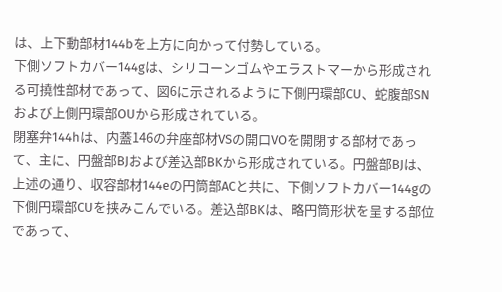は、上下動部材144bを上方に向かって付勢している。
下側ソフトカバー144gは、シリコーンゴムやエラストマーから形成される可撓性部材であって、図6に示されるように下側円環部CU、蛇腹部SNおよび上側円環部OUから形成されている。
閉塞弁144hは、内蓋146の弁座部材VSの開口VOを開閉する部材であって、主に、円盤部BJおよび差込部BKから形成されている。円盤部BJは、上述の通り、収容部材144eの円筒部ACと共に、下側ソフトカバー144gの下側円環部CUを挟みこんでいる。差込部BKは、略円筒形状を呈する部位であって、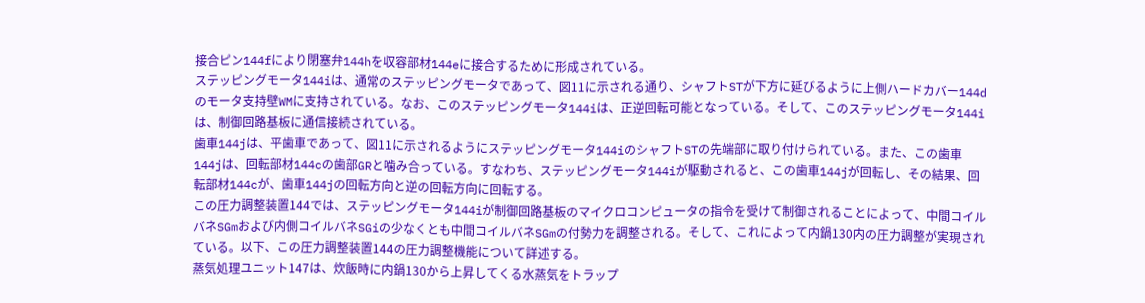接合ピン144fにより閉塞弁144hを収容部材144eに接合するために形成されている。
ステッピングモータ144iは、通常のステッピングモータであって、図11に示される通り、シャフトSTが下方に延びるように上側ハードカバー144dのモータ支持壁WMに支持されている。なお、このステッピングモータ144iは、正逆回転可能となっている。そして、このステッピングモータ144iは、制御回路基板に通信接続されている。
歯車144jは、平歯車であって、図11に示されるようにステッピングモータ144iのシャフトSTの先端部に取り付けられている。また、この歯車144jは、回転部材144cの歯部GRと噛み合っている。すなわち、ステッピングモータ144iが駆動されると、この歯車144jが回転し、その結果、回転部材144cが、歯車144jの回転方向と逆の回転方向に回転する。
この圧力調整装置144では、ステッピングモータ144iが制御回路基板のマイクロコンピュータの指令を受けて制御されることによって、中間コイルバネSGmおよび内側コイルバネSGiの少なくとも中間コイルバネSGmの付勢力を調整される。そして、これによって内鍋130内の圧力調整が実現されている。以下、この圧力調整装置144の圧力調整機能について詳述する。
蒸気処理ユニット147は、炊飯時に内鍋130から上昇してくる水蒸気をトラップ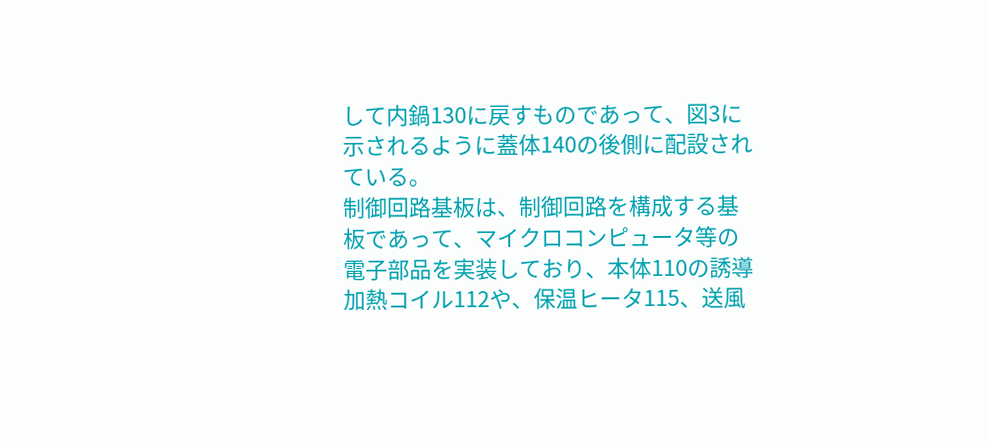して内鍋130に戻すものであって、図3に示されるように蓋体140の後側に配設されている。
制御回路基板は、制御回路を構成する基板であって、マイクロコンピュータ等の電子部品を実装しており、本体110の誘導加熱コイル112や、保温ヒータ115、送風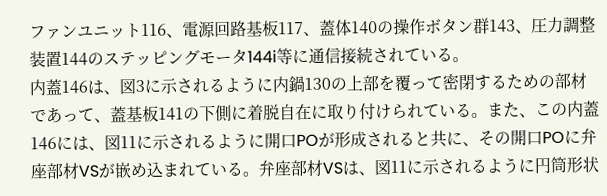ファンユニット116、電源回路基板117、蓋体140の操作ボタン群143、圧力調整装置144のステッピングモータ144i等に通信接続されている。
内蓋146は、図3に示されるように内鍋130の上部を覆って密閉するための部材であって、蓋基板141の下側に着脱自在に取り付けられている。また、この内蓋146には、図11に示されるように開口POが形成されると共に、その開口POに弁座部材VSが嵌め込まれている。弁座部材VSは、図11に示されるように円筒形状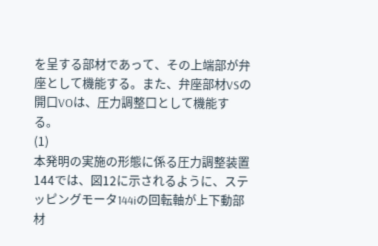を呈する部材であって、その上端部が弁座として機能する。また、弁座部材VSの開口VOは、圧力調整口として機能する。
(1)
本発明の実施の形態に係る圧力調整装置144では、図12に示されるように、ステッピングモータ144iの回転軸が上下動部材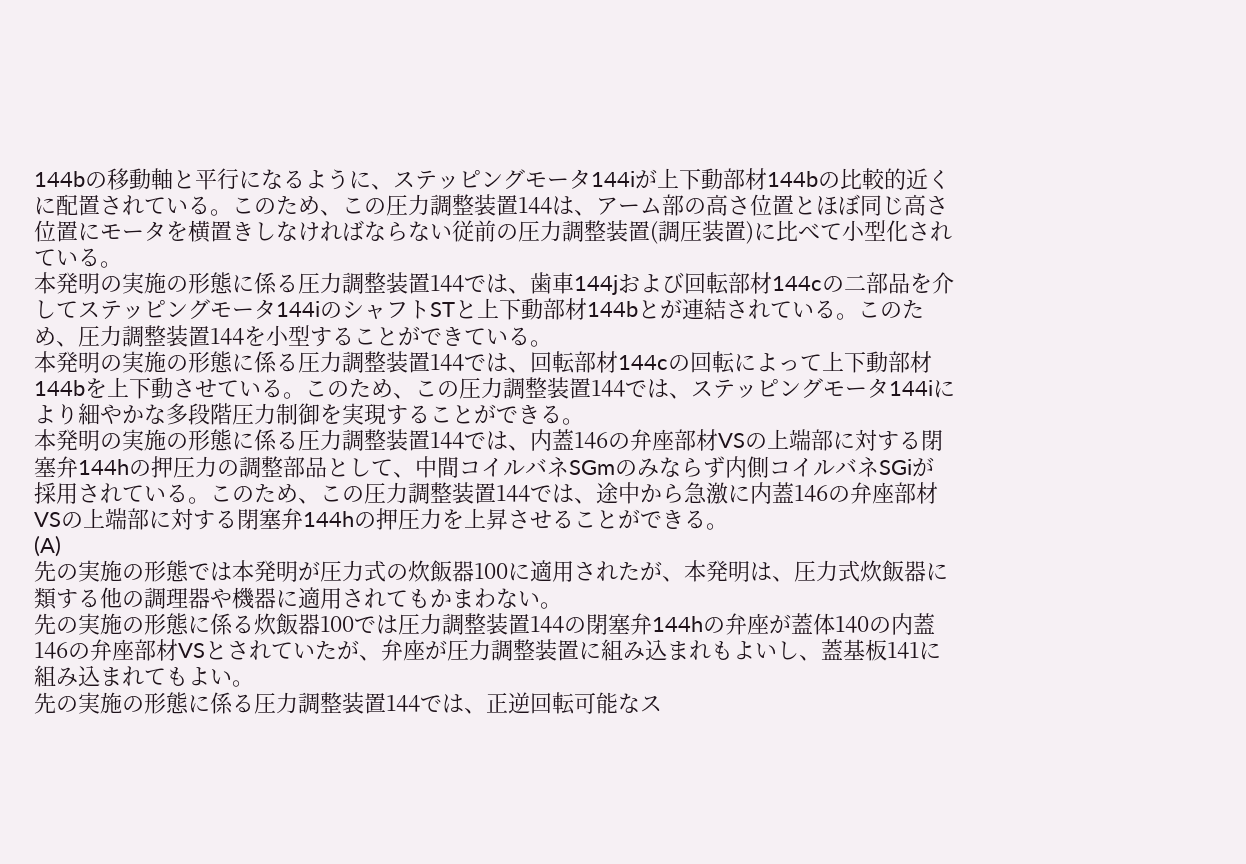144bの移動軸と平行になるように、ステッピングモータ144iが上下動部材144bの比較的近くに配置されている。このため、この圧力調整装置144は、アーム部の高さ位置とほぼ同じ高さ位置にモータを横置きしなければならない従前の圧力調整装置(調圧装置)に比べて小型化されている。
本発明の実施の形態に係る圧力調整装置144では、歯車144jおよび回転部材144cの二部品を介してステッピングモータ144iのシャフトSTと上下動部材144bとが連結されている。このため、圧力調整装置144を小型することができている。
本発明の実施の形態に係る圧力調整装置144では、回転部材144cの回転によって上下動部材144bを上下動させている。このため、この圧力調整装置144では、ステッピングモータ144iにより細やかな多段階圧力制御を実現することができる。
本発明の実施の形態に係る圧力調整装置144では、内蓋146の弁座部材VSの上端部に対する閉塞弁144hの押圧力の調整部品として、中間コイルバネSGmのみならず内側コイルバネSGiが採用されている。このため、この圧力調整装置144では、途中から急激に内蓋146の弁座部材VSの上端部に対する閉塞弁144hの押圧力を上昇させることができる。
(A)
先の実施の形態では本発明が圧力式の炊飯器100に適用されたが、本発明は、圧力式炊飯器に類する他の調理器や機器に適用されてもかまわない。
先の実施の形態に係る炊飯器100では圧力調整装置144の閉塞弁144hの弁座が蓋体140の内蓋146の弁座部材VSとされていたが、弁座が圧力調整装置に組み込まれもよいし、蓋基板141に組み込まれてもよい。
先の実施の形態に係る圧力調整装置144では、正逆回転可能なス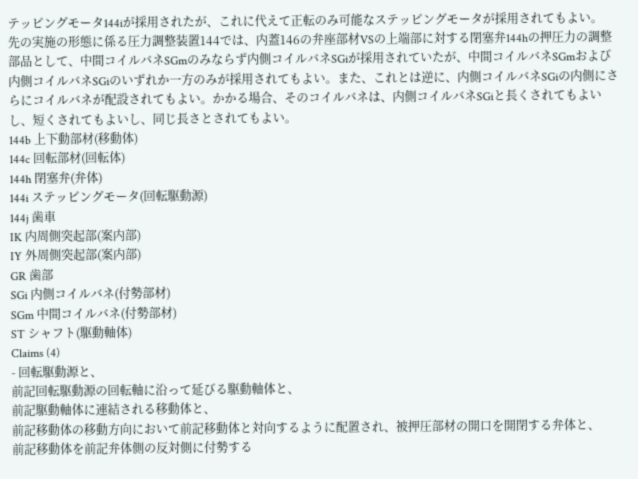テッピングモータ144iが採用されたが、これに代えて正転のみ可能なステッピングモータが採用されてもよい。
先の実施の形態に係る圧力調整装置144では、内蓋146の弁座部材VSの上端部に対する閉塞弁144hの押圧力の調整部品として、中間コイルバネSGmのみならず内側コイルバネSGiが採用されていたが、中間コイルバネSGmおよび内側コイルバネSGiのいずれか一方のみが採用されてもよい。また、これとは逆に、内側コイルバネSGiの内側にさらにコイルバネが配設されてもよい。かかる場合、そのコイルバネは、内側コイルバネSGiと長くされてもよいし、短くされてもよいし、同じ長さとされてもよい。
144b 上下動部材(移動体)
144c 回転部材(回転体)
144h 閉塞弁(弁体)
144i ステッピングモータ(回転駆動源)
144j 歯車
IK 内周側突起部(案内部)
IY 外周側突起部(案内部)
GR 歯部
SGi 内側コイルバネ(付勢部材)
SGm 中間コイルバネ(付勢部材)
ST シャフト(駆動軸体)
Claims (4)
- 回転駆動源と、
前記回転駆動源の回転軸に沿って延びる駆動軸体と、
前記駆動軸体に連結される移動体と、
前記移動体の移動方向において前記移動体と対向するように配置され、被押圧部材の開口を開閉する弁体と、
前記移動体を前記弁体側の反対側に付勢する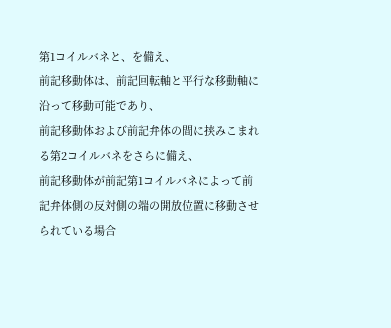第1コイルバネと、を備え、
前記移動体は、前記回転軸と平行な移動軸に沿って移動可能であり、
前記移動体および前記弁体の間に挟みこまれる第2コイルバネをさらに備え、
前記移動体が前記第1コイルバネによって前記弁体側の反対側の端の開放位置に移動させられている場合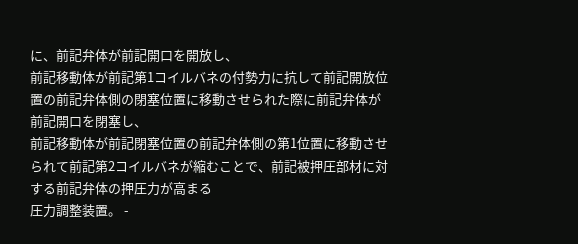に、前記弁体が前記開口を開放し、
前記移動体が前記第1コイルバネの付勢力に抗して前記開放位置の前記弁体側の閉塞位置に移動させられた際に前記弁体が前記開口を閉塞し、
前記移動体が前記閉塞位置の前記弁体側の第1位置に移動させられて前記第2コイルバネが縮むことで、前記被押圧部材に対する前記弁体の押圧力が高まる
圧力調整装置。 -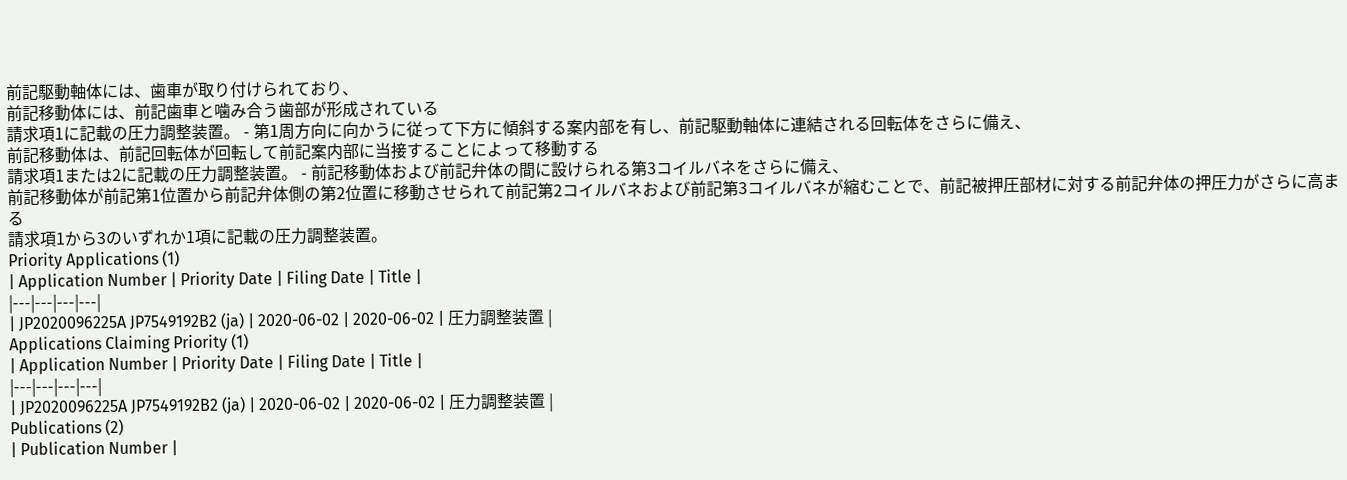前記駆動軸体には、歯車が取り付けられており、
前記移動体には、前記歯車と噛み合う歯部が形成されている
請求項1に記載の圧力調整装置。 - 第1周方向に向かうに従って下方に傾斜する案内部を有し、前記駆動軸体に連結される回転体をさらに備え、
前記移動体は、前記回転体が回転して前記案内部に当接することによって移動する
請求項1または2に記載の圧力調整装置。 - 前記移動体および前記弁体の間に設けられる第3コイルバネをさらに備え、
前記移動体が前記第1位置から前記弁体側の第2位置に移動させられて前記第2コイルバネおよび前記第3コイルバネが縮むことで、前記被押圧部材に対する前記弁体の押圧力がさらに高まる
請求項1から3のいずれか1項に記載の圧力調整装置。
Priority Applications (1)
| Application Number | Priority Date | Filing Date | Title |
|---|---|---|---|
| JP2020096225A JP7549192B2 (ja) | 2020-06-02 | 2020-06-02 | 圧力調整装置 |
Applications Claiming Priority (1)
| Application Number | Priority Date | Filing Date | Title |
|---|---|---|---|
| JP2020096225A JP7549192B2 (ja) | 2020-06-02 | 2020-06-02 | 圧力調整装置 |
Publications (2)
| Publication Number |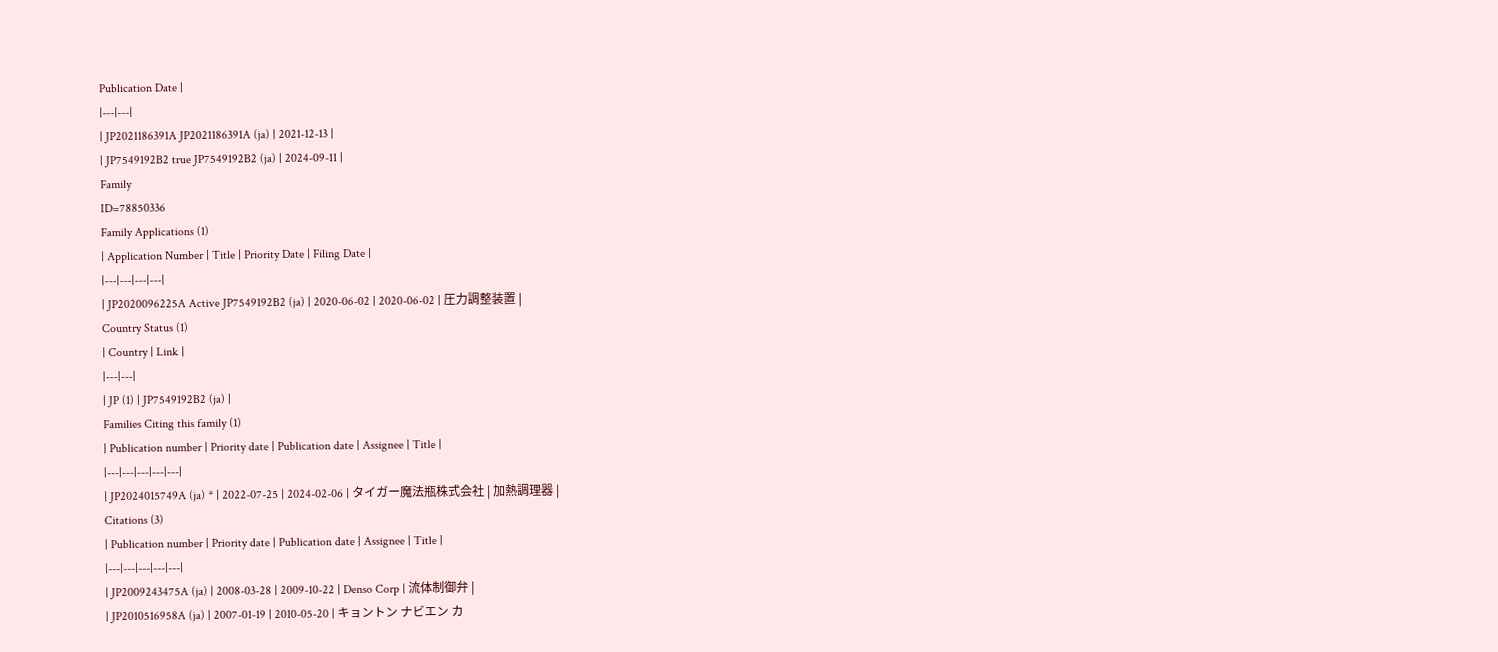Publication Date |
|---|---|
| JP2021186391A JP2021186391A (ja) | 2021-12-13 |
| JP7549192B2 true JP7549192B2 (ja) | 2024-09-11 |
Family
ID=78850336
Family Applications (1)
| Application Number | Title | Priority Date | Filing Date |
|---|---|---|---|
| JP2020096225A Active JP7549192B2 (ja) | 2020-06-02 | 2020-06-02 | 圧力調整装置 |
Country Status (1)
| Country | Link |
|---|---|
| JP (1) | JP7549192B2 (ja) |
Families Citing this family (1)
| Publication number | Priority date | Publication date | Assignee | Title |
|---|---|---|---|---|
| JP2024015749A (ja) * | 2022-07-25 | 2024-02-06 | タイガー魔法瓶株式会社 | 加熱調理器 |
Citations (3)
| Publication number | Priority date | Publication date | Assignee | Title |
|---|---|---|---|---|
| JP2009243475A (ja) | 2008-03-28 | 2009-10-22 | Denso Corp | 流体制御弁 |
| JP2010516958A (ja) | 2007-01-19 | 2010-05-20 | キョントン ナビエン カ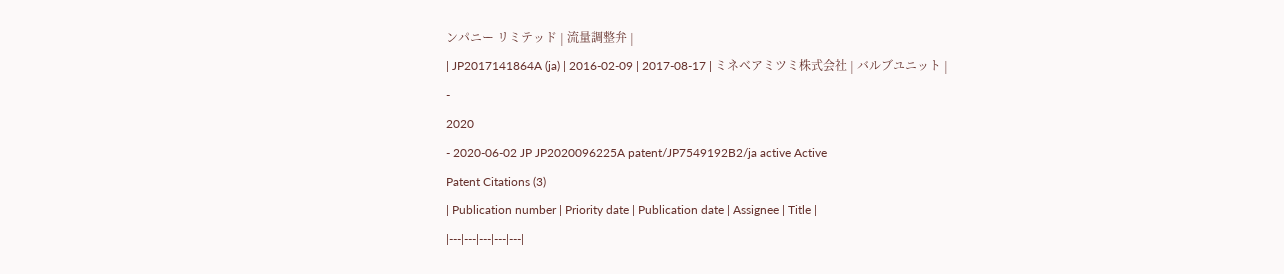ンパニー リミテッド | 流量調整弁 |
| JP2017141864A (ja) | 2016-02-09 | 2017-08-17 | ミネベアミツミ株式会社 | バルブユニット |
-
2020
- 2020-06-02 JP JP2020096225A patent/JP7549192B2/ja active Active
Patent Citations (3)
| Publication number | Priority date | Publication date | Assignee | Title |
|---|---|---|---|---|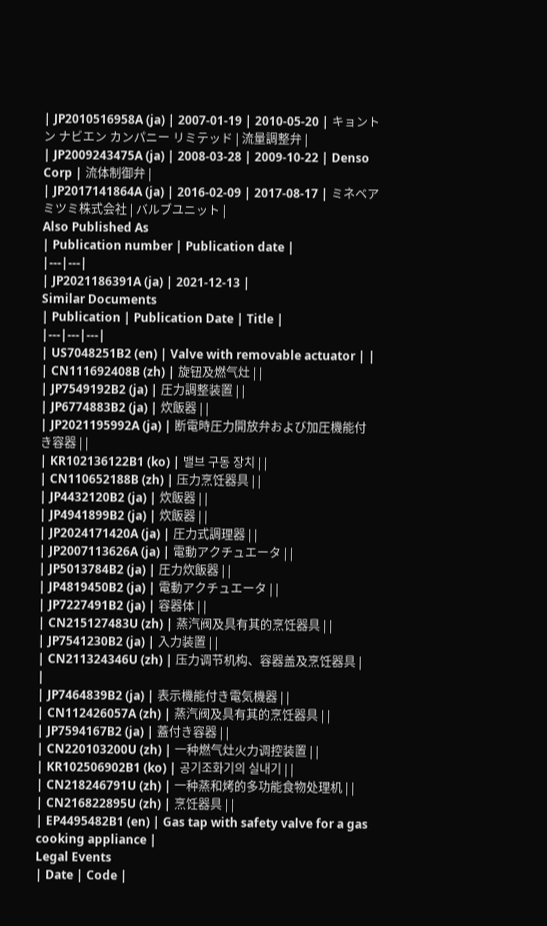| JP2010516958A (ja) | 2007-01-19 | 2010-05-20 | キョントン ナビエン カンパニー リミテッド | 流量調整弁 |
| JP2009243475A (ja) | 2008-03-28 | 2009-10-22 | Denso Corp | 流体制御弁 |
| JP2017141864A (ja) | 2016-02-09 | 2017-08-17 | ミネベアミツミ株式会社 | バルブユニット |
Also Published As
| Publication number | Publication date |
|---|---|
| JP2021186391A (ja) | 2021-12-13 |
Similar Documents
| Publication | Publication Date | Title |
|---|---|---|
| US7048251B2 (en) | Valve with removable actuator | |
| CN111692408B (zh) | 旋钮及燃气灶 | |
| JP7549192B2 (ja) | 圧力調整装置 | |
| JP6774883B2 (ja) | 炊飯器 | |
| JP2021195992A (ja) | 断電時圧力開放弁および加圧機能付き容器 | |
| KR102136122B1 (ko) | 밸브 구동 장치 | |
| CN110652188B (zh) | 压力烹饪器具 | |
| JP4432120B2 (ja) | 炊飯器 | |
| JP4941899B2 (ja) | 炊飯器 | |
| JP2024171420A (ja) | 圧力式調理器 | |
| JP2007113626A (ja) | 電動アクチュエータ | |
| JP5013784B2 (ja) | 圧力炊飯器 | |
| JP4819450B2 (ja) | 電動アクチュエータ | |
| JP7227491B2 (ja) | 容器体 | |
| CN215127483U (zh) | 蒸汽阀及具有其的烹饪器具 | |
| JP7541230B2 (ja) | 入力装置 | |
| CN211324346U (zh) | 压力调节机构、容器盖及烹饪器具 | |
| JP7464839B2 (ja) | 表示機能付き電気機器 | |
| CN112426057A (zh) | 蒸汽阀及具有其的烹饪器具 | |
| JP7594167B2 (ja) | 蓋付き容器 | |
| CN220103200U (zh) | 一种燃气灶火力调控装置 | |
| KR102506902B1 (ko) | 공기조화기의 실내기 | |
| CN218246791U (zh) | 一种蒸和烤的多功能食物处理机 | |
| CN216822895U (zh) | 烹饪器具 | |
| EP4495482B1 (en) | Gas tap with safety valve for a gas cooking appliance |
Legal Events
| Date | Code |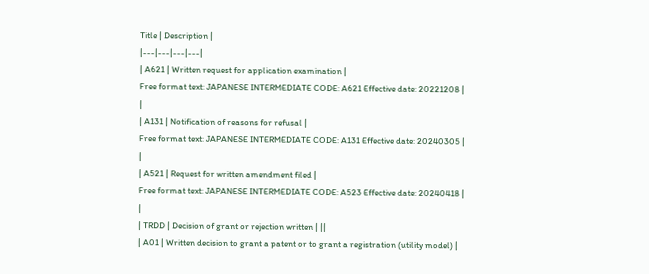Title | Description |
|---|---|---|---|
| A621 | Written request for application examination |
Free format text: JAPANESE INTERMEDIATE CODE: A621 Effective date: 20221208 |
|
| A131 | Notification of reasons for refusal |
Free format text: JAPANESE INTERMEDIATE CODE: A131 Effective date: 20240305 |
|
| A521 | Request for written amendment filed |
Free format text: JAPANESE INTERMEDIATE CODE: A523 Effective date: 20240418 |
|
| TRDD | Decision of grant or rejection written | ||
| A01 | Written decision to grant a patent or to grant a registration (utility model) |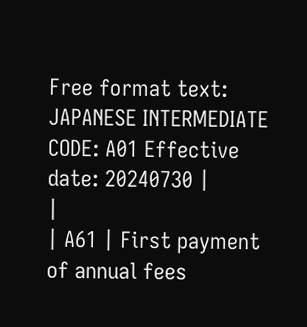Free format text: JAPANESE INTERMEDIATE CODE: A01 Effective date: 20240730 |
|
| A61 | First payment of annual fees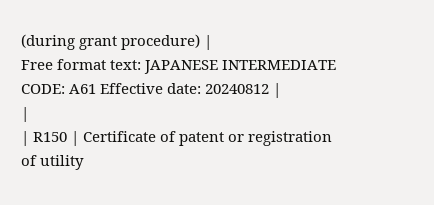(during grant procedure) |
Free format text: JAPANESE INTERMEDIATE CODE: A61 Effective date: 20240812 |
|
| R150 | Certificate of patent or registration of utility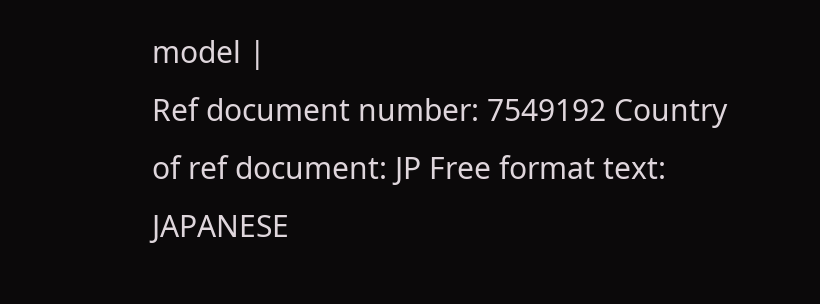model |
Ref document number: 7549192 Country of ref document: JP Free format text: JAPANESE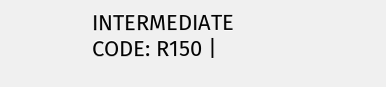INTERMEDIATE CODE: R150 |